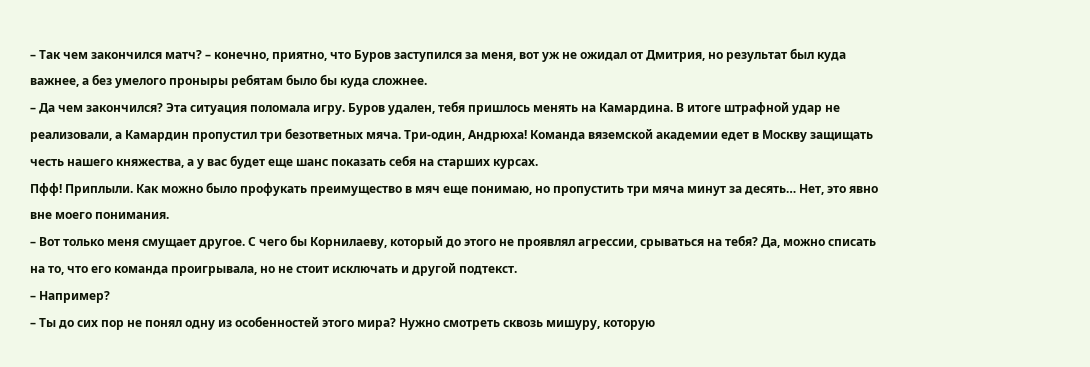– Так чем закончился матч? – конечно, приятно, что Буров заступился за меня, вот уж не ожидал от Дмитрия, но результат был куда важнее, а без умелого проныры ребятам было бы куда сложнее.
– Да чем закончился? Эта ситуация поломала игру. Буров удален, тебя пришлось менять на Камардина. В итоге штрафной удар не реализовали, а Камардин пропустил три безответных мяча. Три-один, Андрюха! Команда вяземской академии едет в Москву защищать честь нашего княжества, а у вас будет еще шанс показать себя на старших курсах.
Пфф! Приплыли. Как можно было профукать преимущество в мяч еще понимаю, но пропустить три мяча минут за десять… Нет, это явно вне моего понимания.
– Вот только меня смущает другое. С чего бы Корнилаеву, который до этого не проявлял агрессии, срываться на тебя? Да, можно списать на то, что его команда проигрывала, но не стоит исключать и другой подтекст.
– Например?
– Ты до сих пор не понял одну из особенностей этого мира? Нужно смотреть сквозь мишуру, которую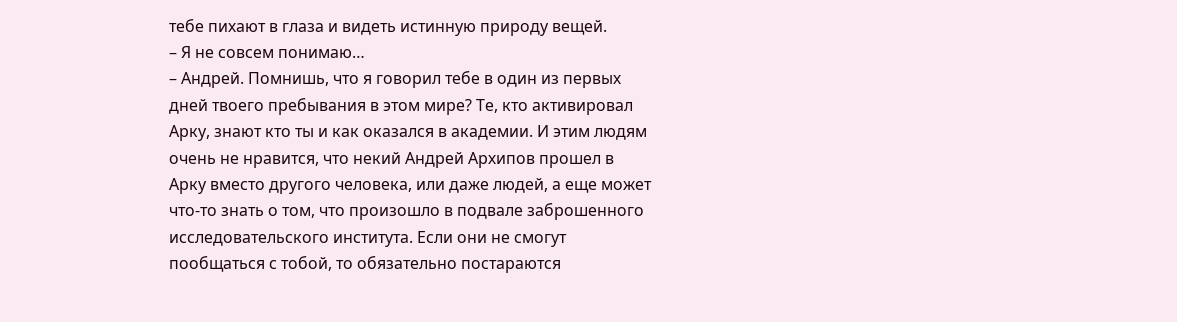тебе пихают в глаза и видеть истинную природу вещей.
– Я не совсем понимаю…
– Андрей. Помнишь, что я говорил тебе в один из первых дней твоего пребывания в этом мире? Те, кто активировал Арку, знают кто ты и как оказался в академии. И этим людям очень не нравится, что некий Андрей Архипов прошел в Арку вместо другого человека, или даже людей, а еще может что-то знать о том, что произошло в подвале заброшенного исследовательского института. Если они не смогут пообщаться с тобой, то обязательно постараются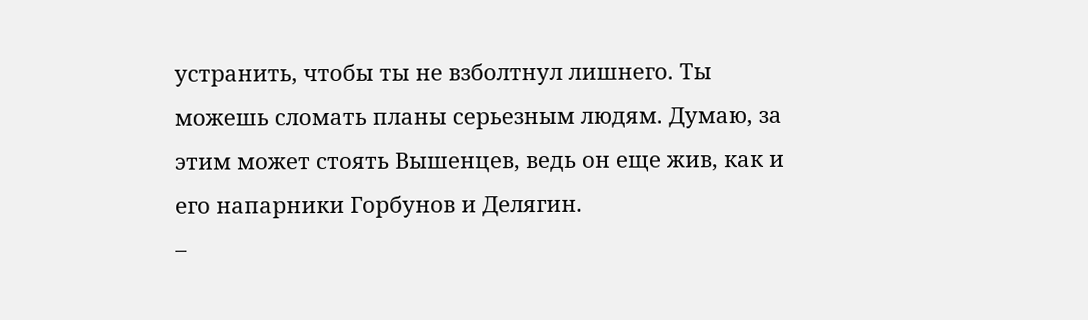устранить, чтобы ты не взболтнул лишнего. Ты можешь сломать планы серьезным людям. Думаю, за этим может стоять Вышенцев, ведь он еще жив, как и его напарники Горбунов и Делягин.
–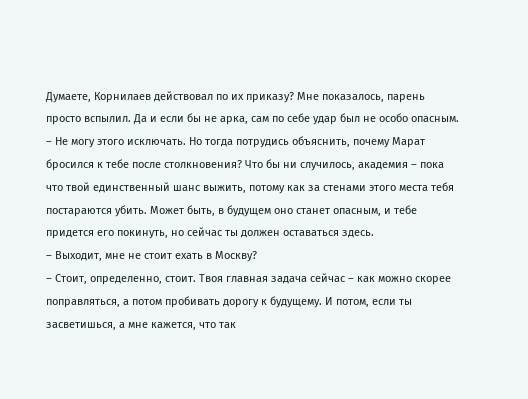Думаете, Корнилаев действовал по их приказу? Мне показалось, парень просто вспылил. Да и если бы не арка, сам по себе удар был не особо опасным.
– Не могу этого исключать. Но тогда потрудись объяснить, почему Марат бросился к тебе после столкновения? Что бы ни случилось, академия – пока что твой единственный шанс выжить, потому как за стенами этого места тебя постараются убить. Может быть, в будущем оно станет опасным, и тебе придется его покинуть, но сейчас ты должен оставаться здесь.
– Выходит, мне не стоит ехать в Москву?
– Стоит, определенно, стоит. Твоя главная задача сейчас – как можно скорее поправляться, а потом пробивать дорогу к будущему. И потом, если ты засветишься, а мне кажется, что так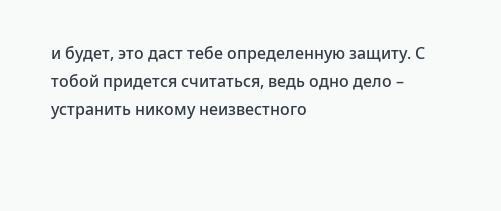и будет, это даст тебе определенную защиту. С тобой придется считаться, ведь одно дело – устранить никому неизвестного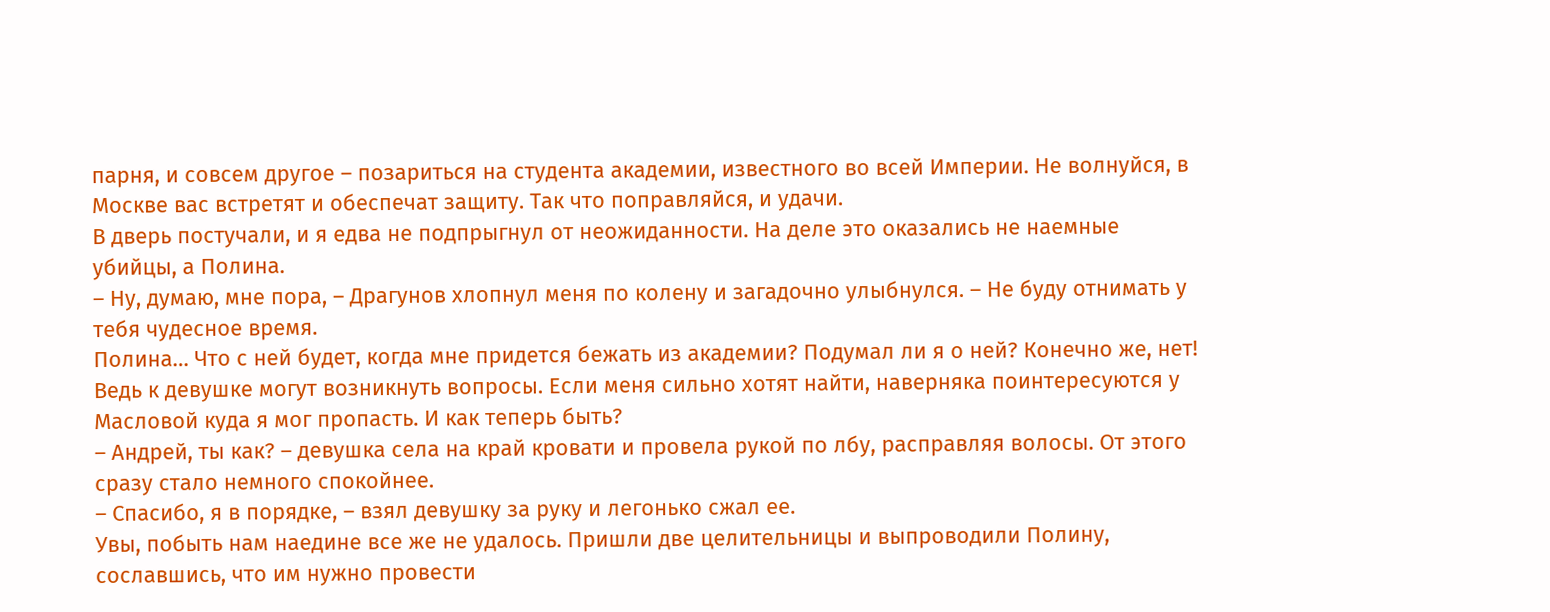парня, и совсем другое – позариться на студента академии, известного во всей Империи. Не волнуйся, в Москве вас встретят и обеспечат защиту. Так что поправляйся, и удачи.
В дверь постучали, и я едва не подпрыгнул от неожиданности. На деле это оказались не наемные убийцы, а Полина.
– Ну, думаю, мне пора, – Драгунов хлопнул меня по колену и загадочно улыбнулся. – Не буду отнимать у тебя чудесное время.
Полина… Что с ней будет, когда мне придется бежать из академии? Подумал ли я о ней? Конечно же, нет! Ведь к девушке могут возникнуть вопросы. Если меня сильно хотят найти, наверняка поинтересуются у Масловой куда я мог пропасть. И как теперь быть?
– Андрей, ты как? – девушка села на край кровати и провела рукой по лбу, расправляя волосы. От этого сразу стало немного спокойнее.
– Спасибо, я в порядке, – взял девушку за руку и легонько сжал ее.
Увы, побыть нам наедине все же не удалось. Пришли две целительницы и выпроводили Полину, сославшись, что им нужно провести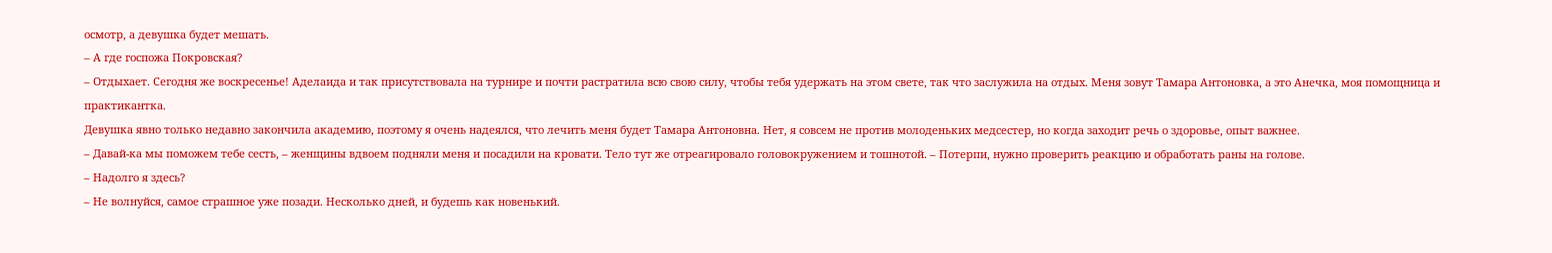осмотр, а девушка будет мешать.
– А где госпожа Покровская?
– Отдыхает. Сегодня же воскресенье! Аделаида и так присутствовала на турнире и почти растратила всю свою силу, чтобы тебя удержать на этом свете, так что заслужила на отдых. Меня зовут Тамара Антоновка, а это Анечка, моя помощница и практикантка.
Девушка явно только недавно закончила академию, поэтому я очень надеялся, что лечить меня будет Тамара Антоновна. Нет, я совсем не против молоденьких медсестер, но когда заходит речь о здоровье, опыт важнее.
– Давай-ка мы поможем тебе сесть, – женщины вдвоем подняли меня и посадили на кровати. Тело тут же отреагировало головокружением и тошнотой. – Потерпи, нужно проверить реакцию и обработать раны на голове.
– Надолго я здесь?
– Не волнуйся, самое страшное уже позади. Несколько дней, и будешь как новенький.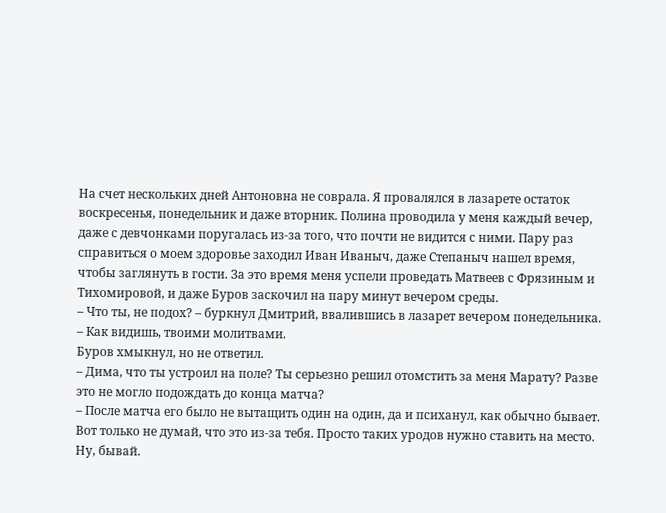На счет нескольких дней Антоновна не соврала. Я провалялся в лазарете остаток воскресенья, понедельник и даже вторник. Полина проводила у меня каждый вечер, даже с девчонками поругалась из-за того, что почти не видится с ними. Пару раз справиться о моем здоровье заходил Иван Иваныч, даже Степаныч нашел время, чтобы заглянуть в гости. За это время меня успели проведать Матвеев с Фрязиным и Тихомировой, и даже Буров заскочил на пару минут вечером среды.
– Что ты, не подох? – буркнул Дмитрий, ввалившись в лазарет вечером понедельника.
– Как видишь, твоими молитвами.
Буров хмыкнул, но не ответил.
– Дима, что ты устроил на поле? Ты серьезно решил отомстить за меня Марату? Разве это не могло подождать до конца матча?
– После матча его было не вытащить один на один, да и психанул, как обычно бывает. Вот только не думай, что это из-за тебя. Просто таких уродов нужно ставить на место. Ну, бывай.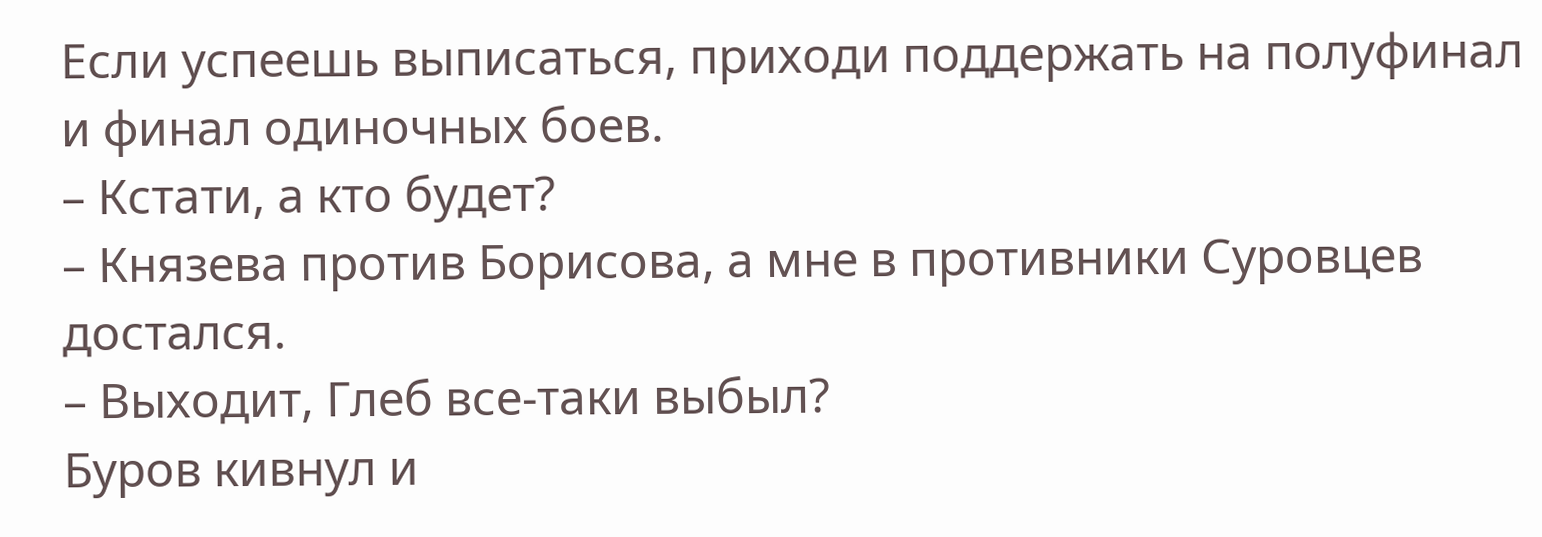Если успеешь выписаться, приходи поддержать на полуфинал и финал одиночных боев.
– Кстати, а кто будет?
– Князева против Борисова, а мне в противники Суровцев достался.
– Выходит, Глеб все-таки выбыл?
Буров кивнул и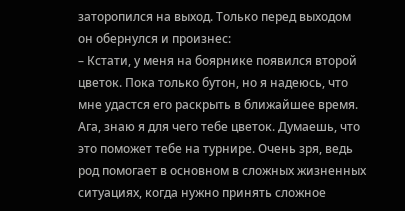заторопился на выход. Только перед выходом он обернулся и произнес:
– Кстати, у меня на боярнике появился второй цветок. Пока только бутон, но я надеюсь, что мне удастся его раскрыть в ближайшее время.
Ага, знаю я для чего тебе цветок. Думаешь, что это поможет тебе на турнире. Очень зря, ведь род помогает в основном в сложных жизненных ситуациях, когда нужно принять сложное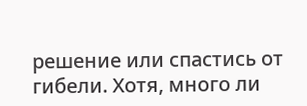решение или спастись от гибели. Хотя, много ли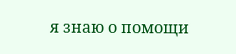я знаю о помощи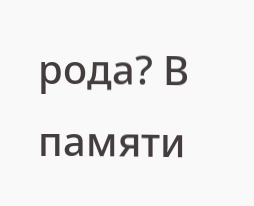рода? В памяти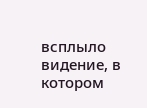всплыло видение, в котором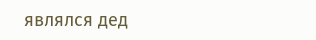являлся дед